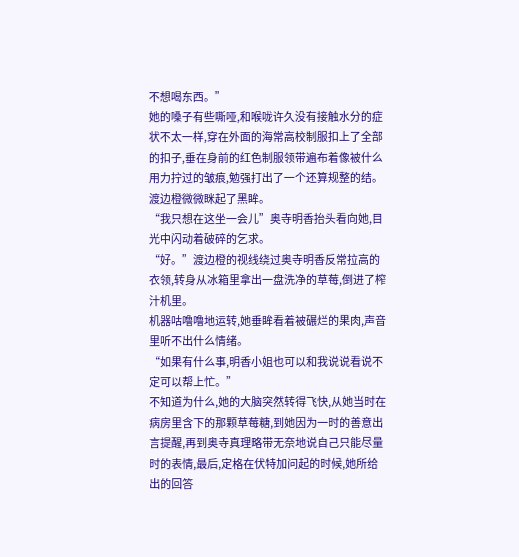不想喝东西。”
她的嗓子有些嘶哑,和喉咙许久没有接触水分的症状不太一样,穿在外面的海常高校制服扣上了全部的扣子,垂在身前的红色制服领带遍布着像被什么用力拧过的皱痕,勉强打出了一个还算规整的结。
渡边橙微微眯起了黑眸。
“我只想在这坐一会儿”奥寺明香抬头看向她,目光中闪动着破碎的乞求。
“好。”渡边橙的视线绕过奥寺明香反常拉高的衣领,转身从冰箱里拿出一盘洗净的草莓,倒进了榨汁机里。
机器咕噜噜地运转,她垂眸看着被碾烂的果肉,声音里听不出什么情绪。
“如果有什么事,明香小姐也可以和我说说看说不定可以帮上忙。”
不知道为什么,她的大脑突然转得飞快,从她当时在病房里含下的那颗草莓糖,到她因为一时的善意出言提醒,再到奥寺真理略带无奈地说自己只能尽量时的表情,最后,定格在伏特加问起的时候,她所给出的回答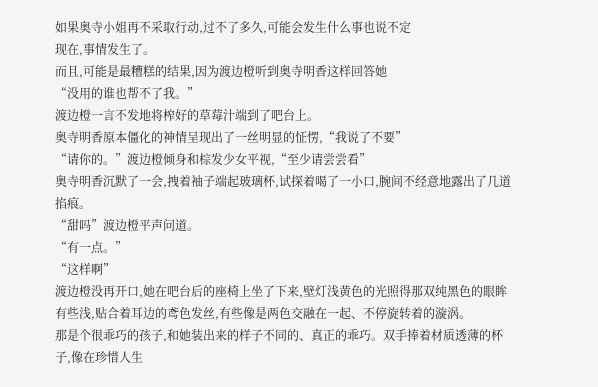如果奥寺小姐再不采取行动,过不了多久,可能会发生什么事也说不定
现在,事情发生了。
而且,可能是最糟糕的结果,因为渡边橙听到奥寺明香这样回答她
“没用的谁也帮不了我。”
渡边橙一言不发地将榨好的草莓汁端到了吧台上。
奥寺明香原本僵化的神情呈现出了一丝明显的怔愣,“我说了不要”
“请你的。”渡边橙倾身和棕发少女平视,“至少请尝尝看”
奥寺明香沉默了一会,拽着袖子端起玻璃杯,试探着喝了一小口,腕间不经意地露出了几道掐痕。
“甜吗”渡边橙平声问道。
“有一点。”
“这样啊”
渡边橙没再开口,她在吧台后的座椅上坐了下来,壁灯浅黄色的光照得那双纯黑色的眼眸有些浅,贴合着耳边的鸢色发丝,有些像是两色交融在一起、不停旋转着的漩涡。
那是个很乖巧的孩子,和她装出来的样子不同的、真正的乖巧。双手捧着材质透薄的杯子,像在珍惜人生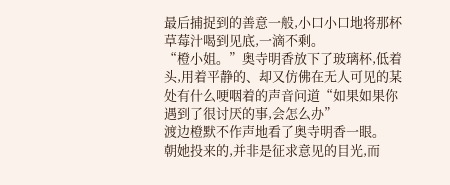最后捕捉到的善意一般,小口小口地将那杯草莓汁喝到见底,一滴不剩。
“橙小姐。”奥寺明香放下了玻璃杯,低着头,用着平静的、却又仿佛在无人可见的某处有什么哽咽着的声音问道“如果如果你遇到了很讨厌的事,会怎么办”
渡边橙默不作声地看了奥寺明香一眼。
朝她投来的,并非是征求意见的目光,而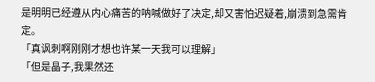是明明已经遵从内心痛苦的呐喊做好了决定,却又害怕迟疑着,崩溃到急需肯定。
「真讽刺啊刚刚才想也许某一天我可以理解」
「但是晶子,我果然还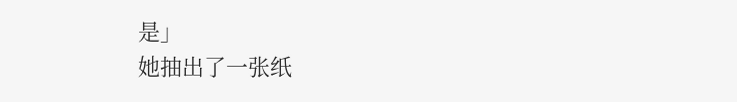是」
她抽出了一张纸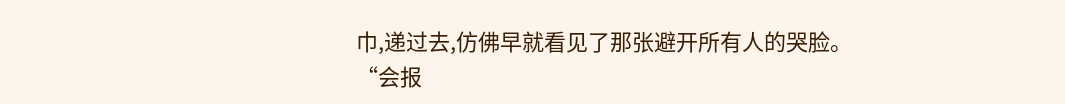巾,递过去,仿佛早就看见了那张避开所有人的哭脸。
“会报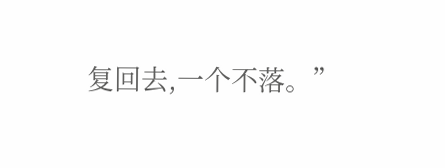复回去,一个不落。”